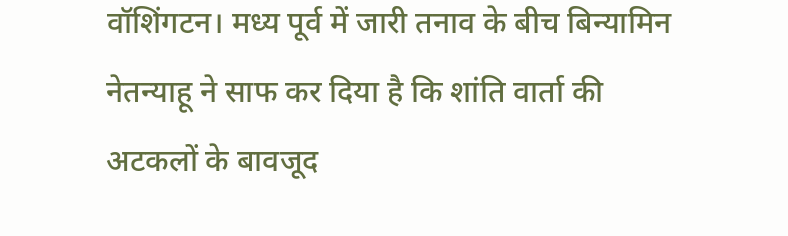वॉशिंगटन। मध्य पूर्व में जारी तनाव के बीच बिन्यामिन नेतन्याहू ने साफ कर दिया है कि शांति वार्ता की अटकलों के बावजूद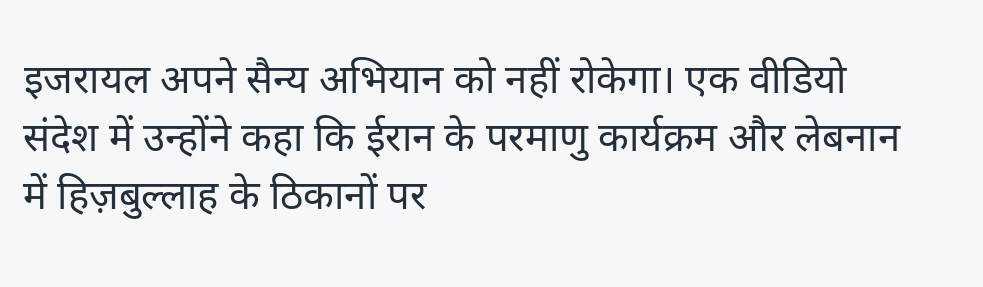इजरायल अपने सैन्य अभियान को नहीं रोकेगा। एक वीडियो संदेश में उन्होंने कहा कि ईरान के परमाणु कार्यक्रम और लेबनान में हिज़बुल्लाह के ठिकानों पर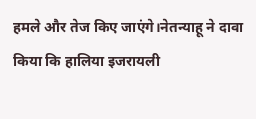हमले और तेज किए जाएंगे।नेतन्याहू ने दावा किया कि हालिया इजरायली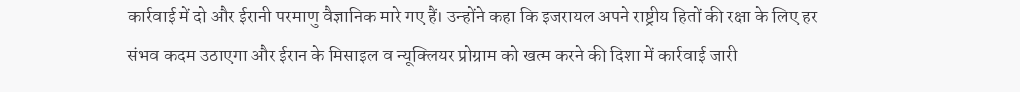कार्रवाई में दो और ईरानी परमाणु वैज्ञानिक मारे गए हैं। उन्होंने कहा कि इजरायल अपने राष्ट्रीय हितों की रक्षा के लिए हर संभव कदम उठाएगा और ईरान के मिसाइल व न्यूक्लियर प्रोग्राम को खत्म करने की दिशा में कार्रवाई जारी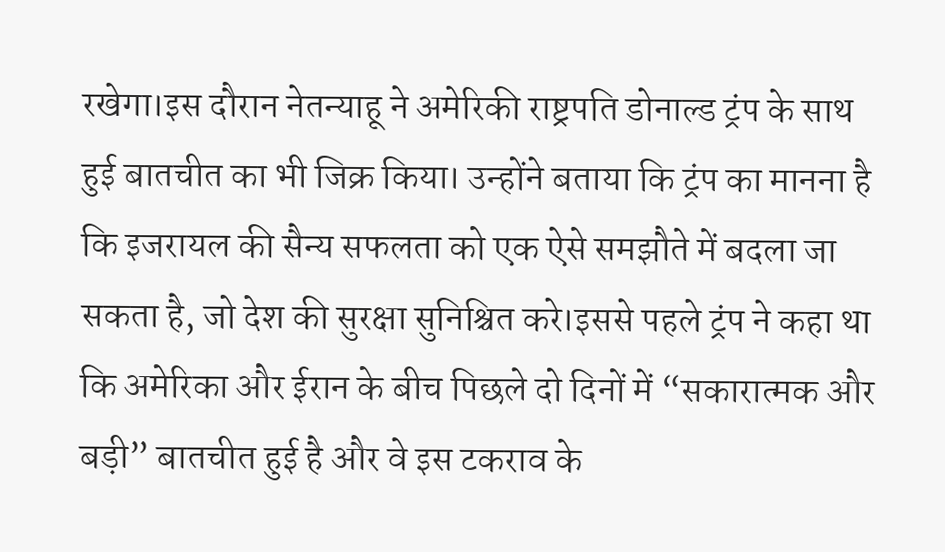रखेगा।इस दौरान नेतन्याहू ने अमेरिकी राष्ट्रपति डोनाल्ड ट्रंप के साथ हुई बातचीत का भी जिक्र किया। उन्होंने बताया कि ट्रंप का मानना है कि इजरायल की सैन्य सफलता को एक ऐसे समझौते में बदला जा सकता है, जो देश की सुरक्षा सुनिश्चित करे।इससे पहले ट्रंप ने कहा था कि अमेरिका और ईरान के बीच पिछले दो दिनों में “सकारात्मक और बड़ी” बातचीत हुई है और वे इस टकराव के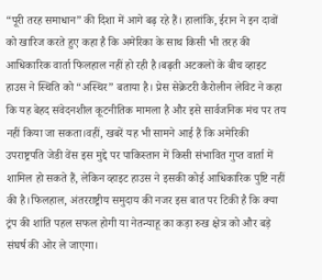“पूरी तरह समाधान” की दिशा में आगे बढ़ रहे हैं। हालांकि, ईरान ने इन दावों को खारिज करते हुए कहा है कि अमेरिका के साथ किसी भी तरह की आधिकारिक वार्ता फिलहाल नहीं हो रही है।बढ़ती अटकलों के बीच व्हाइट हाउस ने स्थिति को “अस्थिर” बताया है। प्रेस सेक्रेटरी कैरोलीन लेविट ने कहा कि यह बेहद संवेदनशील कूटनीतिक मामला है और इसे सार्वजनिक मंच पर तय नहीं किया जा सकता।वहीं, खबरें यह भी सामने आई हैं कि अमेरिकी उपराष्ट्रपति जेडी वेंस इस मुद्दे पर पाकिस्तान में किसी संभावित गुप्त वार्ता में शामिल हो सकते हैं, लेकिन व्हाइट हाउस ने इसकी कोई आधिकारिक पुष्टि नहीं की है।फिलहाल, अंतरराष्ट्रीय समुदाय की नजर इस बात पर टिकी है कि क्या ट्रंप की शांति पहल सफल होगी या नेतन्याहू का कड़ा रुख क्षेत्र को और बड़े संघर्ष की ओर ले जाएगा।